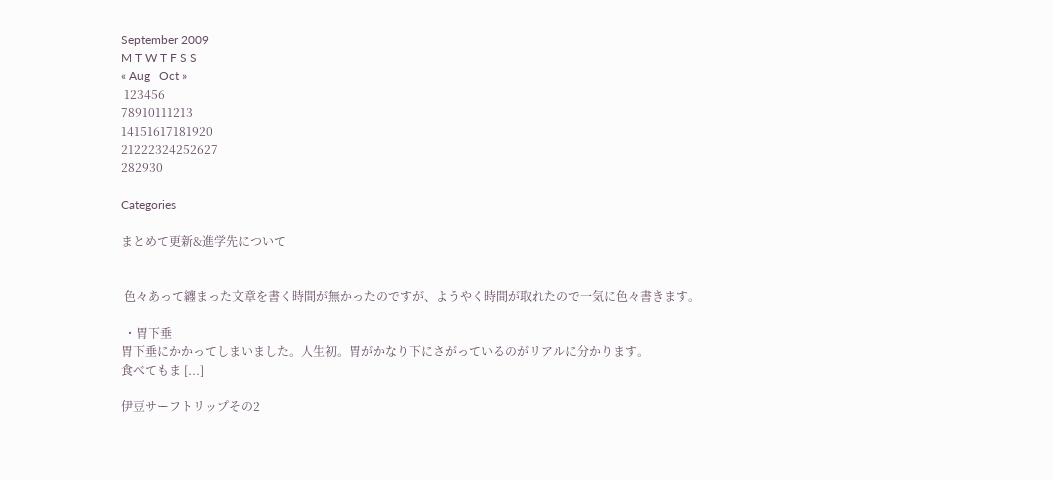September 2009
M T W T F S S
« Aug   Oct »
 123456
78910111213
14151617181920
21222324252627
282930

Categories

まとめて更新&進学先について


 色々あって纏まった文章を書く時間が無かったのですが、ようやく時間が取れたので一気に色々書きます。

 ・胃下垂
胃下垂にかかってしまいました。人生初。胃がかなり下にさがっているのがリアルに分かります。
食べてもま [...]

伊豆サーフトリップその2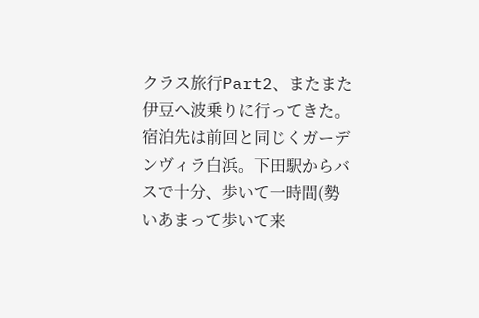クラス旅行Part2、またまた伊豆へ波乗りに行ってきた。
宿泊先は前回と同じくガーデンヴィラ白浜。下田駅からバスで十分、歩いて一時間(勢いあまって歩いて来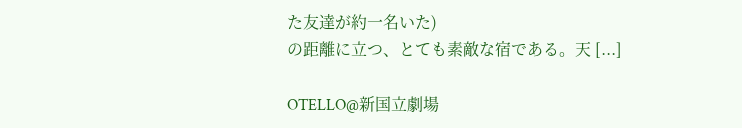た友達が約一名いた)
の距離に立つ、とても素敵な宿である。天 [...]

OTELLO@新国立劇場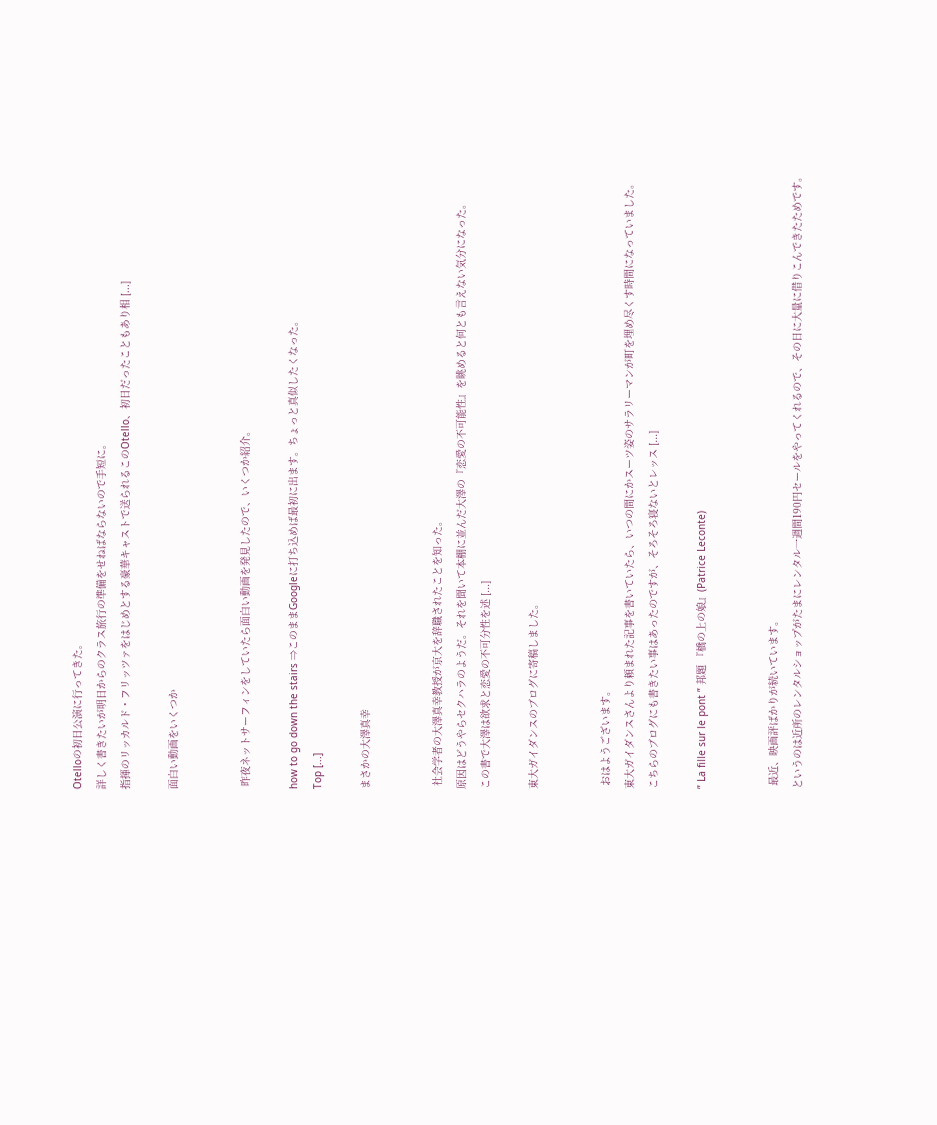Otelloの初日公演に行ってきた。
詳しく書きたいが明日からのクラス旅行の準備をせねばならないので手短に。
指揮のリッカルド・フリッツァをはじめとする豪華キャストで送られるこのOtello、初日だったこともあり相 [...]

面白い動画をいくつか


 昨夜ネットサーフィンをしていたら面白い動画を発見したので、いくつか紹介。

how to go down the stairs ⇒このままGoogleに打ち込めば最初に出ます。ちょっと真似したくなった。
Top [...]

まさかの大澤真幸


 社会学者の大澤真幸教授が京大を辞職されたことを知った。
原因はどうやらセクハラのようだ。それを聞いて本棚に並んだ大澤の『恋愛の不可能性』を眺めると何とも言えない気分になった。
この書で大澤は欲求と恋愛の不可分性を述 [...]

東大ガイダンスのブログに寄稿しました。


 おはようございます。
東大ガイダンスさんより頼まれた記事を書いていたら、いつの間にかスーツ姿のサラリーマンが町を埋め尽くす時間になっていました。
こちらのブログにも書きたい事はあったのですが、そろそろ寝ないとレッス [...]

” La fille sur le pont ” 邦題 『橋の上の娘』(Patrice Leconte)


 最近、映画評ばかりが続いています。
というのは近所のレンタルショップがたまにレンタル一週間190円セールをやってくれるので、その日に大量に借りこんできたためです。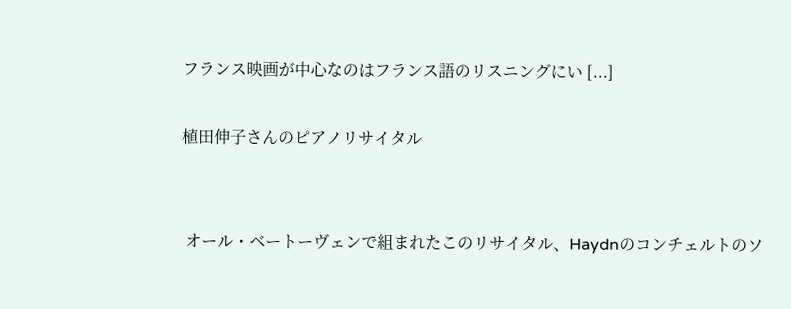フランス映画が中心なのはフランス語のリスニングにい [...]

植田伸子さんのピアノリサイタル


 オール・ベートーヴェンで組まれたこのリサイタル、Haydnのコンチェルトのソ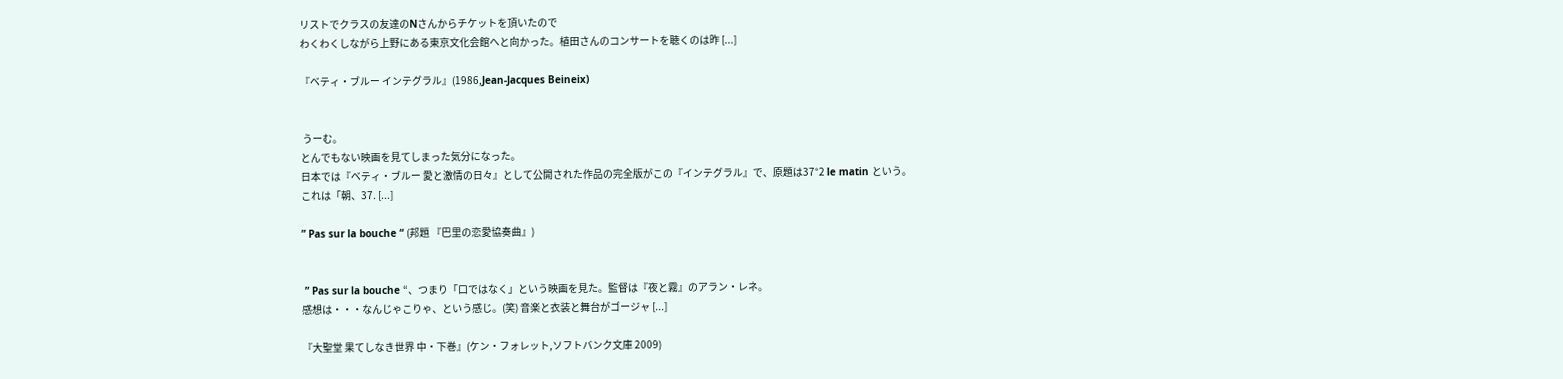リストでクラスの友達のNさんからチケットを頂いたので
わくわくしながら上野にある東京文化会館へと向かった。植田さんのコンサートを聴くのは昨 [...]

『ベティ・ブルー インテグラル』(1986,Jean-Jacques Beineix)


 うーむ。
とんでもない映画を見てしまった気分になった。
日本では『ベティ・ブルー 愛と激情の日々』として公開された作品の完全版がこの『インテグラル』で、原題は37°2 le matin という。
これは「朝、37. [...]

” Pas sur la bouche “ (邦題 『巴里の恋愛協奏曲』)


 ” Pas sur la bouche “、つまり「口ではなく」という映画を見た。監督は『夜と霧』のアラン・レネ。
感想は・・・なんじゃこりゃ、という感じ。(笑) 音楽と衣装と舞台がゴージャ [...]

『大聖堂 果てしなき世界 中・下巻』(ケン・フォレット,ソフトバンク文庫 2009)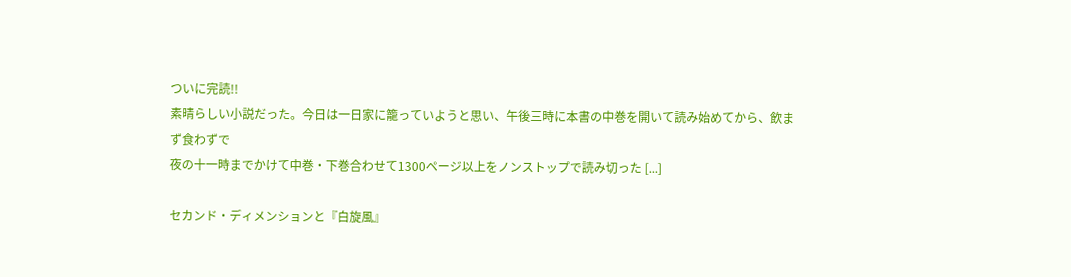ついに完読!!
素晴らしい小説だった。今日は一日家に籠っていようと思い、午後三時に本書の中巻を開いて読み始めてから、飲まず食わずで
夜の十一時までかけて中巻・下巻合わせて1300ページ以上をノンストップで読み切った [...]

セカンド・ディメンションと『白旋風』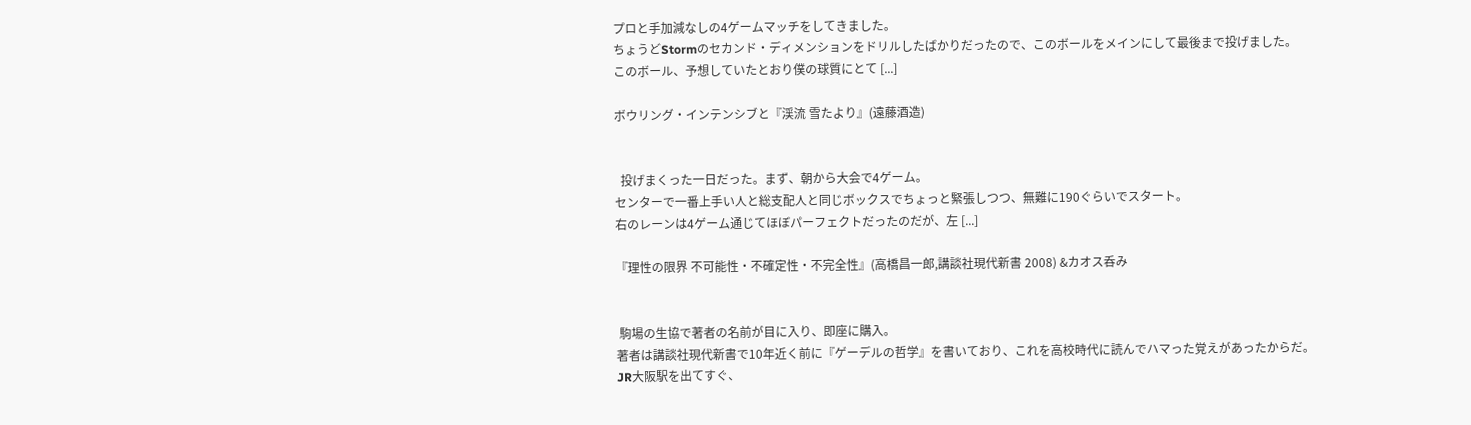プロと手加減なしの4ゲームマッチをしてきました。
ちょうどStormのセカンド・ディメンションをドリルしたばかりだったので、このボールをメインにして最後まで投げました。
このボール、予想していたとおり僕の球質にとて [...]

ボウリング・インテンシブと『渓流 雪たより』(遠藤酒造)


  投げまくった一日だった。まず、朝から大会で4ゲーム。
センターで一番上手い人と総支配人と同じボックスでちょっと緊張しつつ、無難に190ぐらいでスタート。
右のレーンは4ゲーム通じてほぼパーフェクトだったのだが、左 [...]

『理性の限界 不可能性・不確定性・不完全性』(高橋昌一郎,講談社現代新書 2008) &カオス呑み


 駒場の生協で著者の名前が目に入り、即座に購入。
著者は講談社現代新書で10年近く前に『ゲーデルの哲学』を書いており、これを高校時代に読んでハマった覚えがあったからだ。
JR大阪駅を出てすぐ、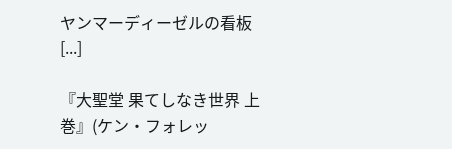ヤンマーディーゼルの看板 [...]

『大聖堂 果てしなき世界 上巻』(ケン・フォレッ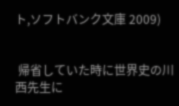ト,ソフトバンク文庫 2009)


 帰省していた時に世界史の川西先生に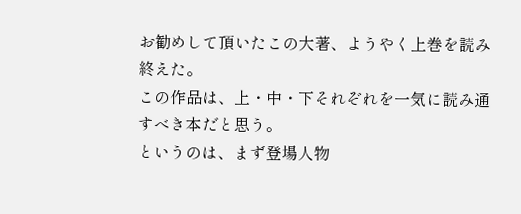お勧めして頂いたこの大著、ようやく上巻を読み終えた。
この作品は、上・中・下それぞれを一気に読み通すべき本だと思う。
というのは、まず登場人物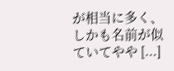が相当に多く、しかも名前が似ていてやや [...]